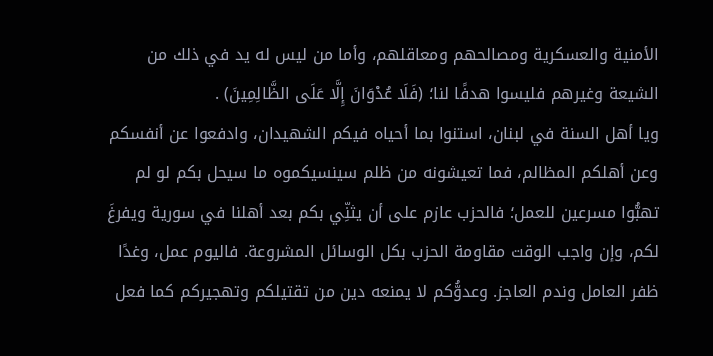الأمنية والعسكرية ومصالحهم ومعاقلهم، وأما من ليس له يد في ذلك من الشيعة وغيرهم فليسوا هدفًا لنا؛ (فَلَا عُدْوَانَ إِلَّا عَلَى الظَّالِمِينَ) .
ويا أهل السنة في لبنان، استنوا بما أحياه فيكم الشهيدان، وادفعوا عن أنفسكم وعن أهلكم المظالم، فما تعيشونه من ظلم سينسيكموه ما سيحل بكم لو لم تهبُّوا مسرعين للعمل؛ فالحزب عازم على أن يثنِّي بكم بعد أهلنا في سورية ويفرغَ لكم، وإن واجب الوقت مقاومة الحزب بكل الوسائل المشروعة. فاليوم عمل، وغدًا ظفر العامل وندم العاجز. وعدوُّكم لا يمنعه دين من تقتيلكم وتهجيركم كما فعل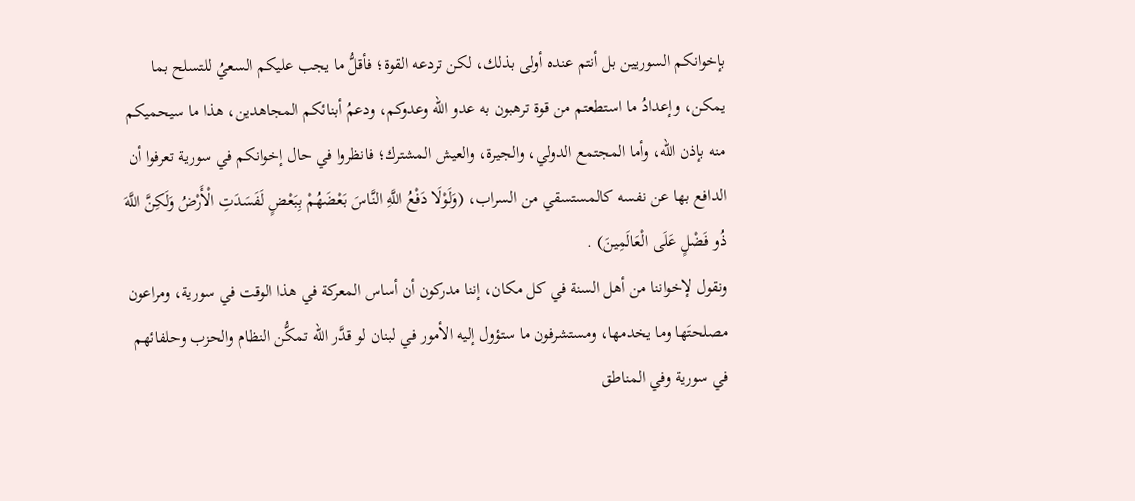بإخوانكم السوريين بل أنتم عنده أولى بذلك، لكن تردعه القوة؛ فأقلُّ ما يجب عليكم السعيُ للتسلح بما يمكن، وإعدادُ ما استطعتم من قوة ترهبون به عدو الله وعدوكم، ودعمُ أبنائكم المجاهدين، هذا ما سيحميكم منه بإذن الله، وأما المجتمع الدولي، والجيرة، والعيش المشترك؛ فانظروا في حال إخوانكم في سورية تعرفوا أن الدافع بها عن نفسه كالمستسقي من السراب، (وَلَوْلَا دَفْعُ اللَّهِ النَّاسَ بَعْضَهُمْ بِبَعْضٍ لَفَسَدَتِ الْأَرْضُ وَلَكِنَّ اللَّهَ ذُو فَضْلٍ عَلَى الْعَالَمِينَ) .
ونقول لإخواننا من أهل السنة في كل مكان، إننا مدركون أن أساس المعركة في هذا الوقت في سورية، ومراعون مصلحتَها وما يخدمها، ومستشرفون ما ستؤول إليه الأمور في لبنان لو قدَّر الله تمكُّن النظام والحزب وحلفائهم في سورية وفي المناطق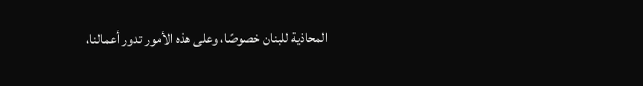المحاذية للبنان خصوصًا، وعلى هذه الأمور تدور أعمالنا،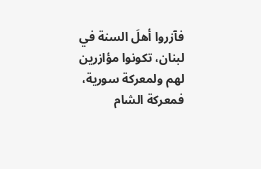فآزروا أهلَ السنة في لبنان، تكونوا مؤازرين لهم ولمعركة سورية، فمعركة الشام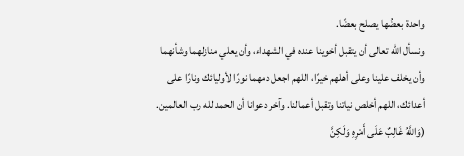واحدة بعضُها يصلح بعضًا.
ونسأل الله تعالى أن يتقبل أخوينا عنده في الشهداء، وأن يعلي منازلهما وشأنهما وأن يخلف علينا وعلى أهلهم خيرًا، اللهم اجعل دمهما نورًا لأوليائك ونارًا على أعدائك، اللهم أخلص نياتنا وتقبل أعمالنا. وآخر دعوانا أن الحمد لله رب العالمين.
(وَاللَّهُ غَالِبٌ عَلَى أَمْرِهِ وَلَكِنَّ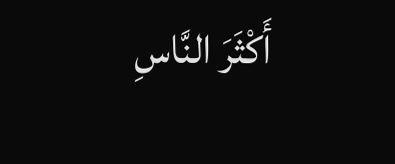أَكْثَرَ النَّاسِ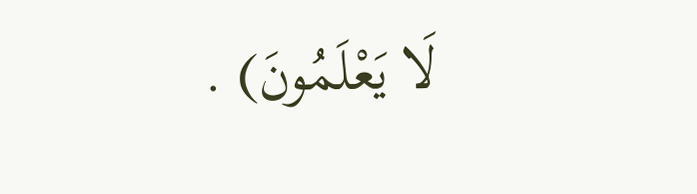لَا يَعْلَمُونَ) .